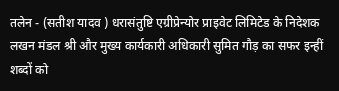तलेन - (सतीश यादव ) धरासंतुष्टि एग्रीप्रेन्योर प्राइवेट लिमिटेड के निदेशक लखन मंडल श्री और मुख्य कार्यकारी अधिकारी सुमित गौड़ का सफर इन्हीं शब्दों को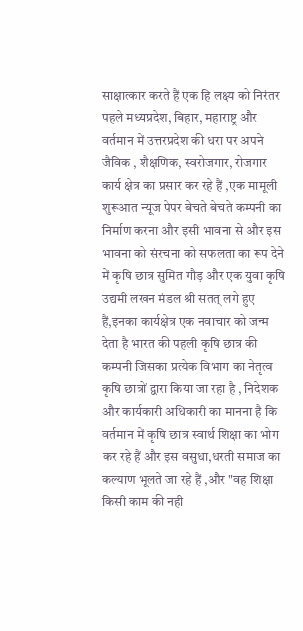साक्षात्कार करते हैं एक हि लक्ष्य को निरंतर पहले मध्यप्रदेश, बिहार, महाराष्ट्र और वर्तमान में उत्तरप्रदेश की धरा पर अपने जैविक , शैक्षणिक, स्वरोजगार, रोजगार कार्य क्षेत्र का प्रसार कर रहे हैं ,एक मामूली शुरूआत न्यूज पेपर बेचते बेचते कम्पनी का निर्माण करना और इसी भावना से और इस भावना को संरचना को सफलता का रूप देने में कृषि छात्र सुमित गौड़ और एक युवा कृषि उद्यमी लखन मंडल श्री सतत् लगे हुए हैं,इनका कार्यक्षेत्र एक नवाचार को जन्म देता है भारत की पहली कृषि छात्र की कम्पनी जिसका प्रत्येक विभाग का नेतृत्व कृषि छात्रों द्वारा किया जा रहा है , निदेशक और कार्यकारी अधिकारी का मानना है कि वर्तमान में कृषि छात्र स्वार्थ शिक्षा का भोग कर रहे हैं और इस वसुधा,धरती समाज का कल्याण भूलते जा रहे हैं ,और "वह शिक्षा किसी काम की नही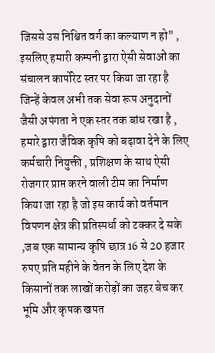जिससे उस निश्चित वर्ग का कल्याण न हो" , इसलिए हमारी कम्पनी द्वारा ऐसी सेवाओं का संचालन कार्पोरेट स्तर पर किया जा रहा है जिन्हें केवल अभी तक सेवा रूप अनुदानों जैसी अपंगता ने एक स्तर तक बांध रखा है , हमारे द्वारा जैविक कृषि को बढ़ावा देने के लिए कर्मचारी नियुक्ती , प्रशिक्षण के साथ ऐसी रोजगार प्राप्त करने वाली टीम का निर्माण किया जा रहा है जो इस कार्य को वर्तमान विपणन क्षेत्र की प्रतिस्पर्धा को टक्कर दे सके ,जब एक सामान्य कृषि छात्र 16 से 20 हजार रुपए प्रति महीने के वेतन के लिए देश के किसानों तक लाखों करोड़ों का जहर बेच कर भूमि और कृषक खपत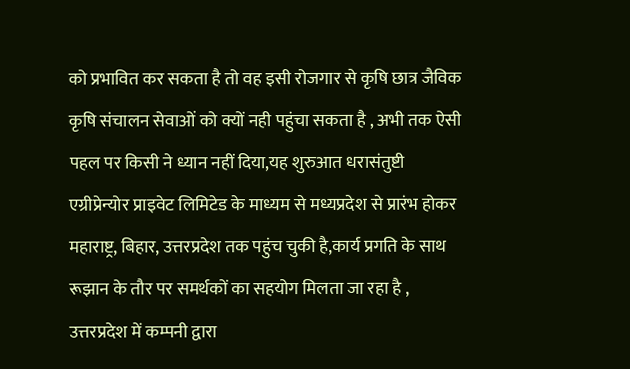को प्रभावित कर सकता है तो वह इसी रोजगार से कृषि छात्र जैविक कृषि संचालन सेवाओं को क्यों नही पहुंचा सकता है , अभी तक ऐसी पहल‌ पर किसी ने ध्यान नहीं दिया,यह शुरुआत धरासंतुष्टी एग्रीप्रेन्योर प्राइवेट लिमिटेड के माध्यम से मध्यप्रदेश से प्रारंभ होकर महाराष्ट्र, बिहार, उत्तरप्रदेश तक पहुंच चुकी है,कार्य प्रगति के साथ रूझान के तौर पर समर्थकों का सहयोग मिलता जा रहा है , उत्तरप्रदेश में कम्पनी द्वारा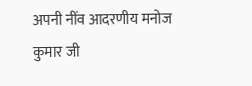अपनी नींव आदरणीय मनोज कुमार जी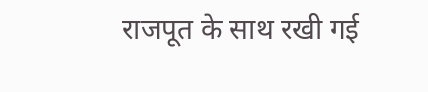राजपूत के साथ रखी गई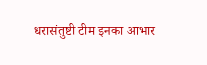धरासंतुष्टी टीम इनका आभार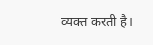व्यक्त करती है।